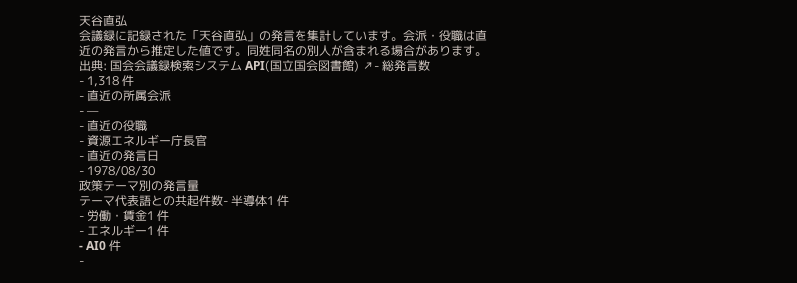天谷直弘
会議録に記録された「天谷直弘」の発言を集計しています。会派・役職は直近の発言から推定した値です。同姓同名の別人が含まれる場合があります。
出典: 国会会議録検索システム API(国立国会図書館) ↗- 総発言数
- 1,318 件
- 直近の所属会派
- —
- 直近の役職
- 資源エネルギー庁長官
- 直近の発言日
- 1978/08/30
政策テーマ別の発言量
テーマ代表語との共起件数- 半導体1 件
- 労働・賃金1 件
- エネルギー1 件
- AI0 件
-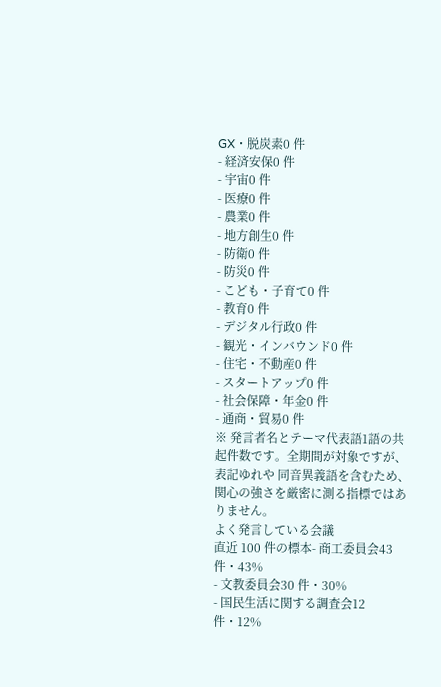GX・脱炭素0 件
- 経済安保0 件
- 宇宙0 件
- 医療0 件
- 農業0 件
- 地方創生0 件
- 防衛0 件
- 防災0 件
- こども・子育て0 件
- 教育0 件
- デジタル行政0 件
- 観光・インバウンド0 件
- 住宅・不動産0 件
- スタートアップ0 件
- 社会保障・年金0 件
- 通商・貿易0 件
※ 発言者名とテーマ代表語1語の共起件数です。全期間が対象ですが、表記ゆれや 同音異義語を含むため、関心の強さを厳密に測る指標ではありません。
よく発言している会議
直近 100 件の標本- 商工委員会43 件・43%
- 文教委員会30 件・30%
- 国民生活に関する調査会12 件・12%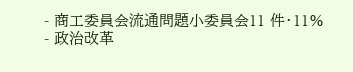- 商工委員会流通問題小委員会11 件・11%
- 政治改革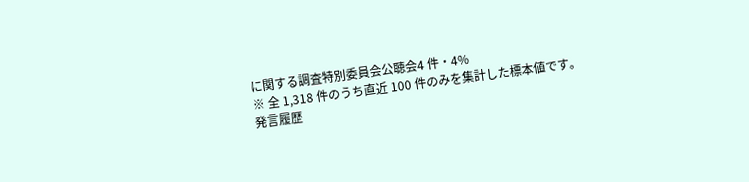に関する調査特別委員会公聴会4 件・4%
※ 全 1,318 件のうち直近 100 件のみを集計した標本値です。
発言履歴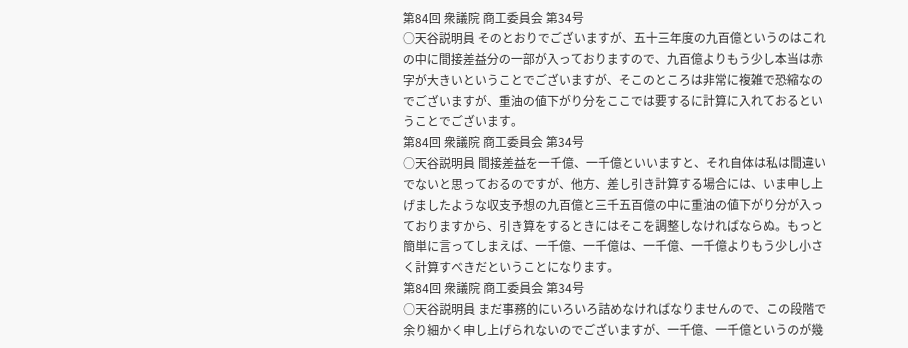第84回 衆議院 商工委員会 第34号
○天谷説明員 そのとおりでございますが、五十三年度の九百億というのはこれの中に間接差益分の一部が入っておりますので、九百億よりもう少し本当は赤字が大きいということでございますが、そこのところは非常に複雑で恐縮なのでございますが、重油の値下がり分をここでは要するに計算に入れておるということでございます。
第84回 衆議院 商工委員会 第34号
○天谷説明員 間接差益を一千億、一千億といいますと、それ自体は私は間違いでないと思っておるのですが、他方、差し引き計算する場合には、いま申し上げましたような収支予想の九百億と三千五百億の中に重油の値下がり分が入っておりますから、引き算をするときにはそこを調整しなければならぬ。もっと簡単に言ってしまえば、一千億、一千億は、一千億、一千億よりもう少し小さく計算すべきだということになります。
第84回 衆議院 商工委員会 第34号
○天谷説明員 まだ事務的にいろいろ詰めなければなりませんので、この段階で余り細かく申し上げられないのでございますが、一千億、一千億というのが幾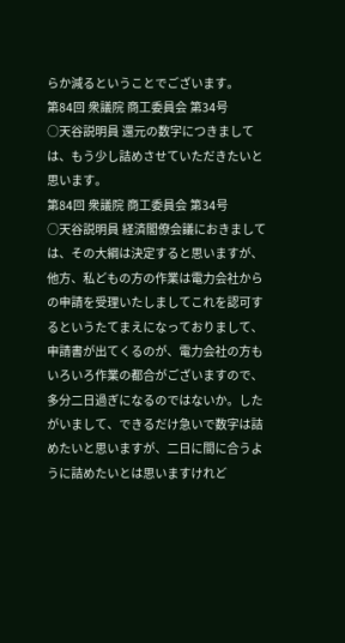らか減るということでございます。
第84回 衆議院 商工委員会 第34号
○天谷説明員 還元の数字につきましては、もう少し詰めさせていただきたいと思います。
第84回 衆議院 商工委員会 第34号
○天谷説明員 経済閣僚会議におきましては、その大綱は決定すると思いますが、他方、私どもの方の作業は電力会社からの申請を受理いたしましてこれを認可するというたてまえになっておりまして、申請書が出てくるのが、電力会社の方もいろいろ作業の都合がございますので、多分二日過ぎになるのではないか。したがいまして、できるだけ急いで数字は詰めたいと思いますが、二日に間に合うように詰めたいとは思いますけれど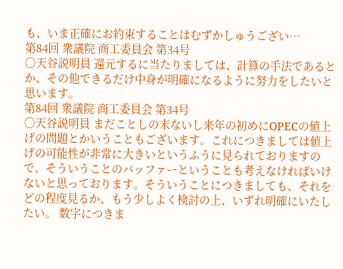も、いま正確にお約束することはむずかしゅうござい…
第84回 衆議院 商工委員会 第34号
○天谷説明員 還元するに当たりましては、計算の手法であるとか、その他できるだけ中身が明確になるように努力をしたいと思います。
第84回 衆議院 商工委員会 第34号
○天谷説明員 まだことしの末ないし来年の初めにOPECの値上げの問題とかいうこともございます。これにつきましては値上げの可能性が非常に大きいというふうに見られておりますので、そういうことのバッファーということも考えなければいけないと思っております。そういうことにつきましても、それをどの程度見るか、もう少しよく検討の上、いずれ明確にいたしたい。 数字につきま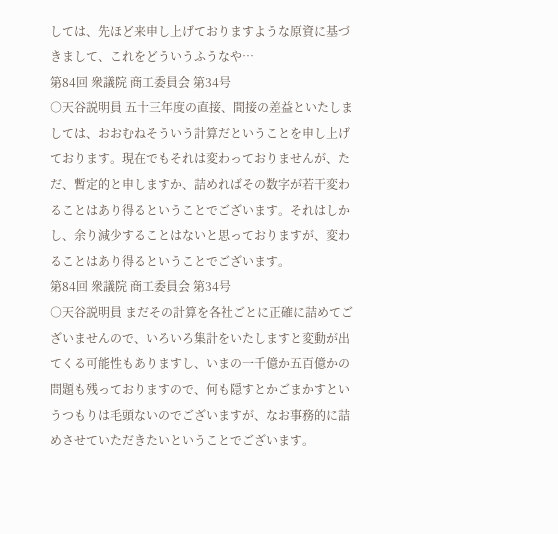しては、先ほど来申し上げておりますような原資に基づきまして、これをどういうふうなや…
第84回 衆議院 商工委員会 第34号
○天谷説明員 五十三年度の直接、間接の差益といたしましては、おおむねそういう計算だということを申し上げております。現在でもそれは変わっておりませんが、ただ、暫定的と申しますか、詰めればその数字が若干変わることはあり得るということでございます。それはしかし、余り減少することはないと思っておりますが、変わることはあり得るということでございます。
第84回 衆議院 商工委員会 第34号
○天谷説明員 まだその計算を各社ごとに正確に詰めてございませんので、いろいろ集計をいたしますと変動が出てくる可能性もありますし、いまの一千億か五百億かの問題も残っておりますので、何も隠すとかごまかすというつもりは毛頭ないのでございますが、なお事務的に詰めさせていただきたいということでございます。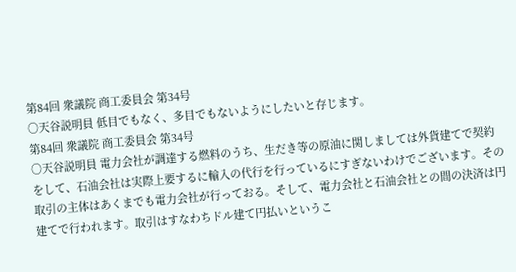第84回 衆議院 商工委員会 第34号
○天谷説明員 低目でもなく、多目でもないようにしたいと存じます。
第84回 衆議院 商工委員会 第34号
○天谷説明員 電力会社が調達する燃料のうち、生だき等の原油に関しましては外貨建てで契約をして、石油会社は実際上要するに輸入の代行を行っているにすぎないわけでございます。その取引の主体はあくまでも電力会社が行っておる。そして、電力会社と石油会社との間の決済は円建てで行われます。取引はすなわちドル建て円払いというこ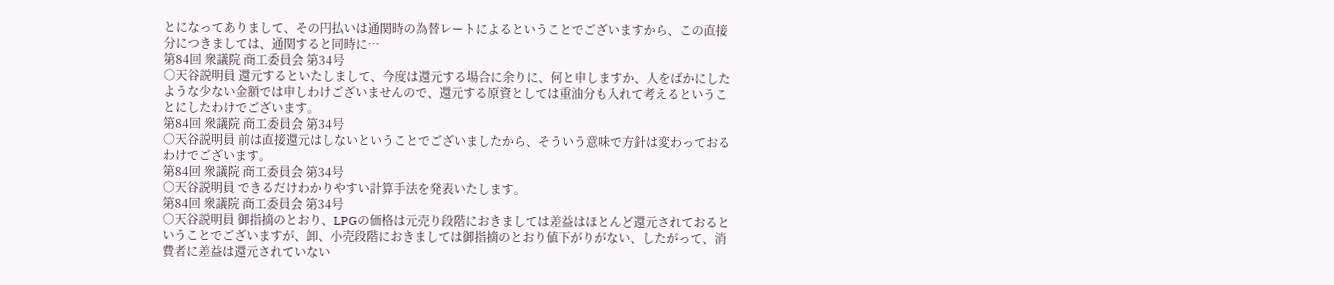とになってありまして、その円払いは通関時の為替レートによるということでございますから、この直接分につきましては、通関すると同時に…
第84回 衆議院 商工委員会 第34号
○天谷説明員 還元するといたしまして、今度は還元する場合に余りに、何と申しますか、人をばかにしたような少ない金額では申しわけございませんので、還元する原資としては重油分も入れて考えるということにしたわけでございます。
第84回 衆議院 商工委員会 第34号
○天谷説明員 前は直接還元はしないということでございましたから、そういう意味で方針は変わっておるわけでございます。
第84回 衆議院 商工委員会 第34号
○天谷説明員 できるだけわかりやすい計算手法を発表いたします。
第84回 衆議院 商工委員会 第34号
○天谷説明員 御指摘のとおり、LPGの価格は元売り段階におきましては差益はほとんど還元されておるということでございますが、卸、小売段階におきましては御指摘のとおり値下がりがない、したがって、消費者に差益は還元されていない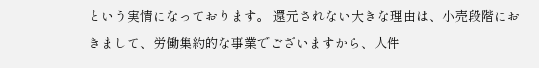という実情になっております。 還元されない大きな理由は、小売段階におきまして、労働集約的な事業でございますから、人件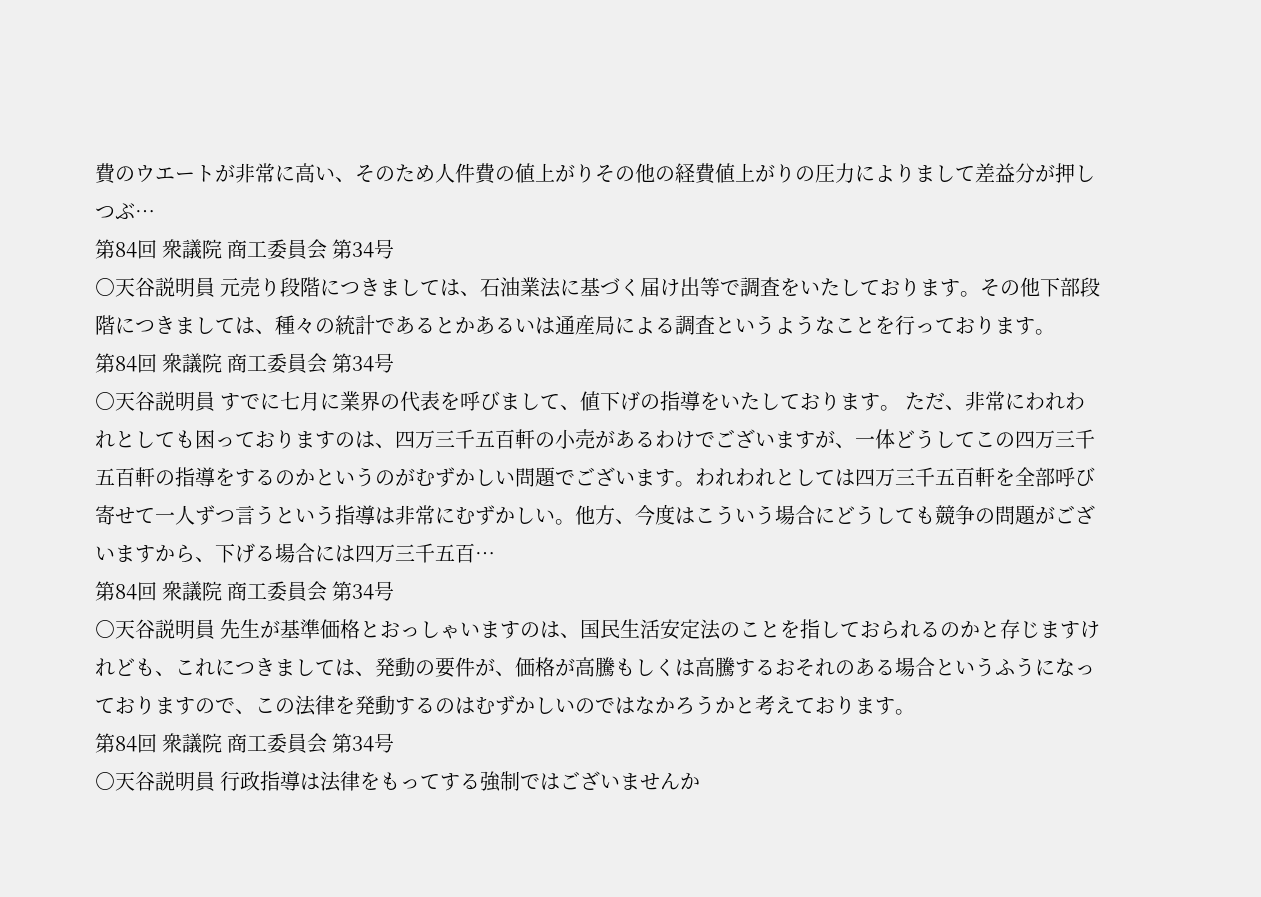費のウエートが非常に高い、そのため人件費の値上がりその他の経費値上がりの圧力によりまして差益分が押しつぶ…
第84回 衆議院 商工委員会 第34号
○天谷説明員 元売り段階につきましては、石油業法に基づく届け出等で調査をいたしております。その他下部段階につきましては、種々の統計であるとかあるいは通産局による調査というようなことを行っております。
第84回 衆議院 商工委員会 第34号
○天谷説明員 すでに七月に業界の代表を呼びまして、値下げの指導をいたしております。 ただ、非常にわれわれとしても困っておりますのは、四万三千五百軒の小売があるわけでございますが、一体どうしてこの四万三千五百軒の指導をするのかというのがむずかしい問題でございます。われわれとしては四万三千五百軒を全部呼び寄せて一人ずつ言うという指導は非常にむずかしい。他方、今度はこういう場合にどうしても競争の問題がございますから、下げる場合には四万三千五百…
第84回 衆議院 商工委員会 第34号
○天谷説明員 先生が基準価格とおっしゃいますのは、国民生活安定法のことを指しておられるのかと存じますけれども、これにつきましては、発動の要件が、価格が高騰もしくは高騰するおそれのある場合というふうになっておりますので、この法律を発動するのはむずかしいのではなかろうかと考えております。
第84回 衆議院 商工委員会 第34号
○天谷説明員 行政指導は法律をもってする強制ではございませんか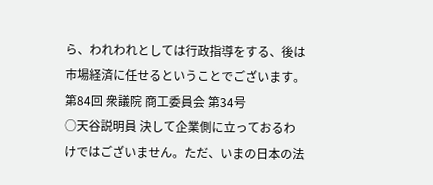ら、われわれとしては行政指導をする、後は市場経済に任せるということでございます。
第84回 衆議院 商工委員会 第34号
○天谷説明員 決して企業側に立っておるわけではございません。ただ、いまの日本の法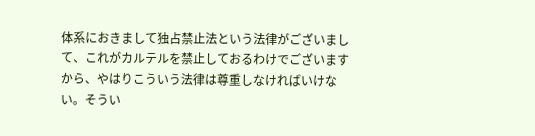体系におきまして独占禁止法という法律がございまして、これがカルテルを禁止しておるわけでございますから、やはりこういう法律は尊重しなければいけない。そうい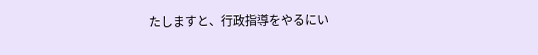たしますと、行政指導をやるにい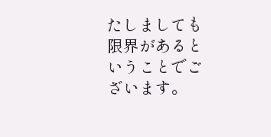たしましても限界があるということでございます。